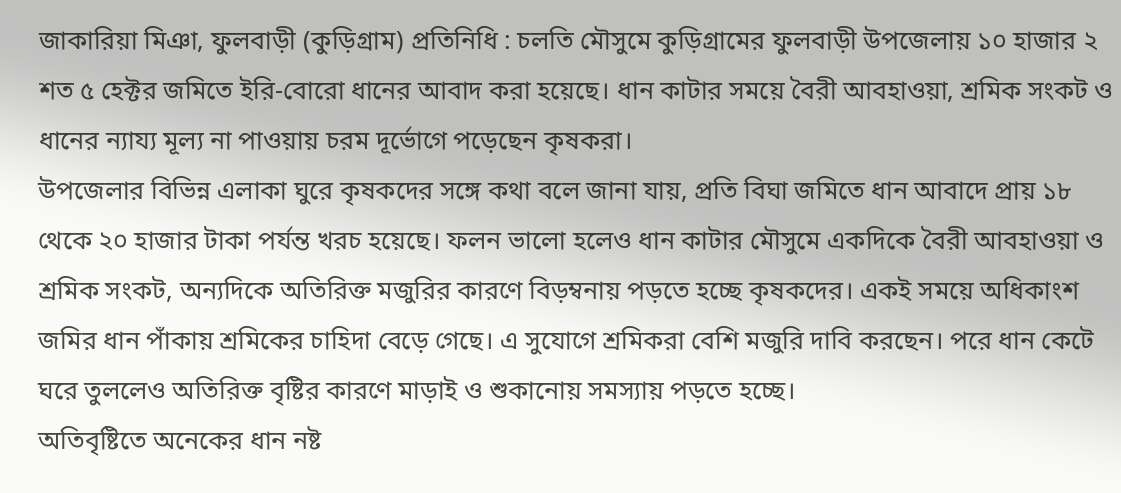জাকারিয়া মিঞা, ফুলবাড়ী (কুড়িগ্রাম) প্রতিনিধি : চলতি মৌসুমে কুড়িগ্রামের ফুলবাড়ী উপজেলায় ১০ হাজার ২ শত ৫ হেক্টর জমিতে ইরি-বোরো ধানের আবাদ করা হয়েছে। ধান কাটার সময়ে বৈরী আবহাওয়া, শ্রমিক সংকট ও ধানের ন্যায্য মূল্য না পাওয়ায় চরম দূর্ভোগে পড়েছেন কৃষকরা।
উপজেলার বিভিন্ন এলাকা ঘুরে কৃষকদের সঙ্গে কথা বলে জানা যায়, প্রতি বিঘা জমিতে ধান আবাদে প্রায় ১৮ থেকে ২০ হাজার টাকা পর্যন্ত খরচ হয়েছে। ফলন ভালো হলেও ধান কাটার মৌসুমে একদিকে বৈরী আবহাওয়া ও শ্রমিক সংকট, অন্যদিকে অতিরিক্ত মজুরির কারণে বিড়ম্বনায় পড়তে হচ্ছে কৃষকদের। একই সময়ে অধিকাংশ জমির ধান পাঁকায় শ্রমিকের চাহিদা বেড়ে গেছে। এ সুযোগে শ্রমিকরা বেশি মজুরি দাবি করছেন। পরে ধান কেটে ঘরে তুললেও অতিরিক্ত বৃষ্টির কারণে মাড়াই ও শুকানোয় সমস্যায় পড়তে হচ্ছে।
অতিবৃষ্টিতে অনেকের ধান নষ্ট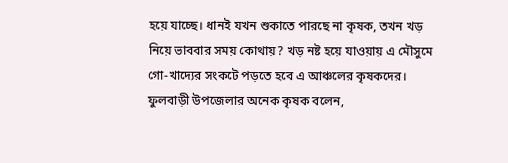হয়ে যাচ্ছে। ধানই যখন শুকাতে পারছে না কৃষক, তখন খড় নিয়ে ভাববার সময় কোথায়? খড় নষ্ট হয়ে যাওয়ায় এ মৌসুমে গো-খাদ্যের সংকটে পড়তে হবে এ আঞ্চলের কৃষকদের।
ফুলবাড়ী উপজেলার অনেক কৃষক বলেন,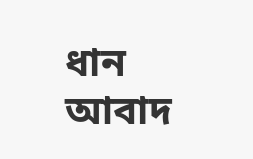ধান আবাদ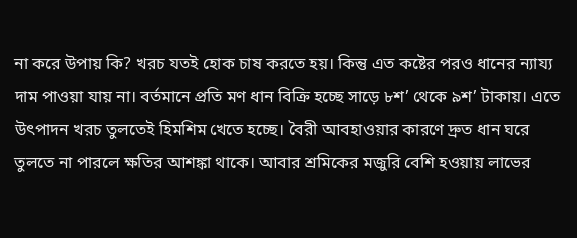না করে উপায় কি? খরচ যতই হোক চাষ করতে হয়। কিন্তু এত কষ্টের পরও ধানের ন্যায্য দাম পাওয়া যায় না। বর্তমানে প্রতি মণ ধান বিক্রি হচ্ছে সাড়ে ৮শ’ থেকে ৯শ’ টাকায়। এতে উৎপাদন খরচ তুলতেই হিমশিম খেতে হচ্ছে। বৈরী আবহাওয়ার কারণে দ্রুত ধান ঘরে তুলতে না পারলে ক্ষতির আশঙ্কা থাকে। আবার শ্রমিকের মজুরি বেশি হওয়ায় লাভের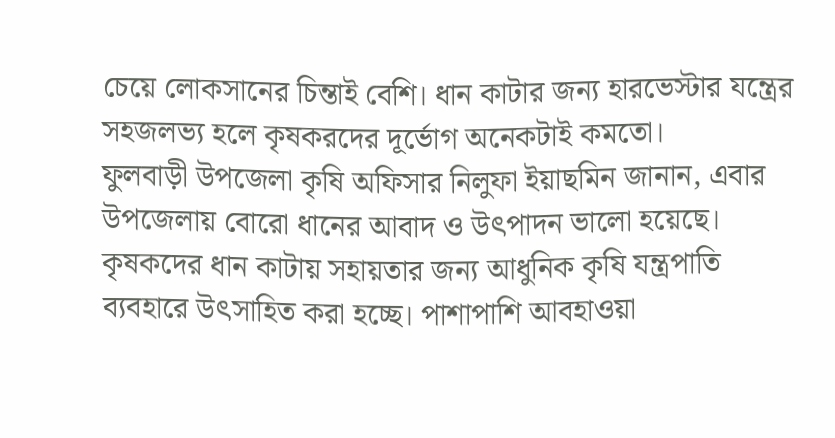চেয়ে লোকসানের চিন্তাই বেশি। ধান কাটার জন্য হারভেস্টার যন্ত্রের সহজলভ্য হলে কৃষকরদের দূর্ভোগ অনেকটাই কমতো।
ফুলবাড়ী উপজেলা কৃষি অফিসার নিলুফা ইয়াছমিন জানান, এবার উপজেলায় বোরো ধানের আবাদ ও উৎপাদন ভালো হয়েছে। কৃষকদের ধান কাটায় সহায়তার জন্য আধুনিক কৃষি যন্ত্রপাতি ব্যবহারে উৎসাহিত করা হচ্ছে। পাশাপাশি আবহাওয়া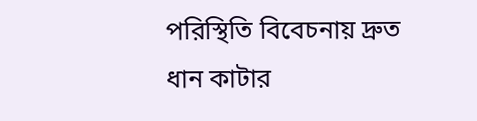পরিস্থিতি বিবেচনায় দ্রুত ধান কাটার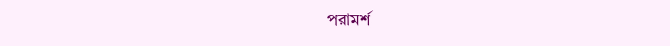পরামর্শ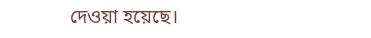দেওয়া হয়েছে।